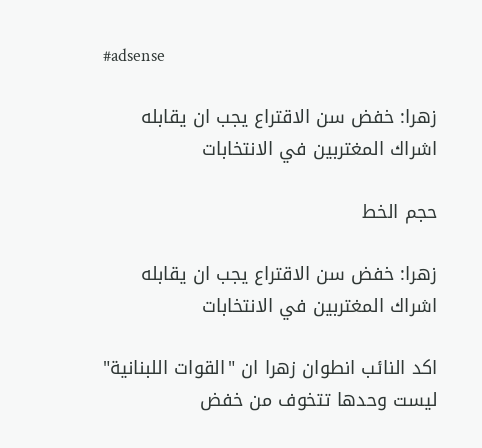#adsense

زهرا: خفض سن الاقتراع يجب ان يقابله اشراك المغتربين في الانتخابات

حجم الخط

زهرا: خفض سن الاقتراع يجب ان يقابله اشراك المغتربين في الانتخابات

اكد النائب انطوان زهرا ان "القوات اللبنانية" ليست وحدها تتخوف من خفض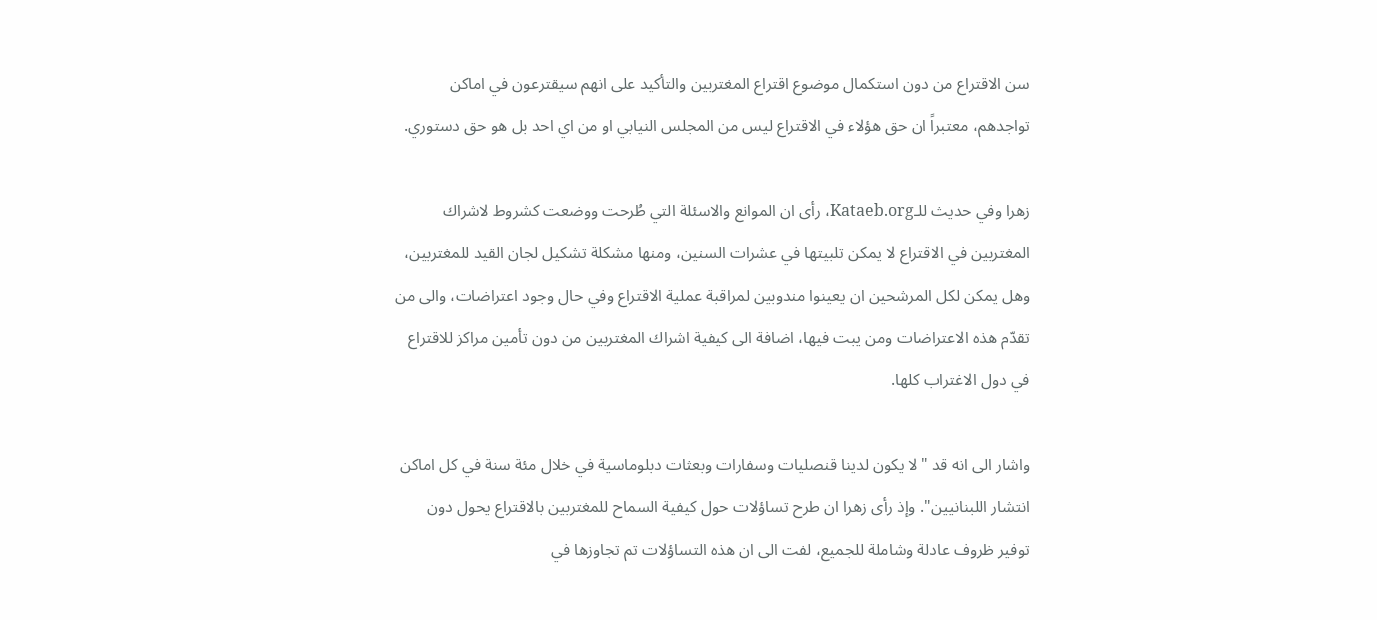سن الاقتراع من دون استكمال موضوع اقتراع المغتربين والتأكيد على انهم سيقترعون في اماكن تواجدهم، معتبراً ان حق هؤلاء في الاقتراع ليس من المجلس النيابي او من اي احد بل هو حق دستوري.

زهرا وفي حديث للـKataeb.org، رأى ان الموانع والاسئلة التي طُرحت ووضعت كشروط لاشراك المغتربين في الاقتراع لا يمكن تلبيتها في عشرات السنين، ومنها مشكلة تشكيل لجان القيد للمغتربين، وهل يمكن لكل المرشحين ان يعينوا مندوبين لمراقبة عملية الاقتراع وفي حال وجود اعتراضات، والى من تقدّم هذه الاعتراضات ومن يبت فيها، اضافة الى كيفية اشراك المغتربين من دون تأمين مراكز للاقتراع في دول الاغتراب كلها.

واشار الى انه قد "لا يكون لدينا قنصليات وسفارات وبعثات دبلوماسية في خلال مئة سنة في كل اماكن انتشار اللبنانيين". وإذ رأى زهرا ان طرح تساؤلات حول كيفية السماح للمغتربين بالاقتراع يحول دون توفير ظروف عادلة وشاملة للجميع، لفت الى ان هذه التساؤلات تم تجاوزها في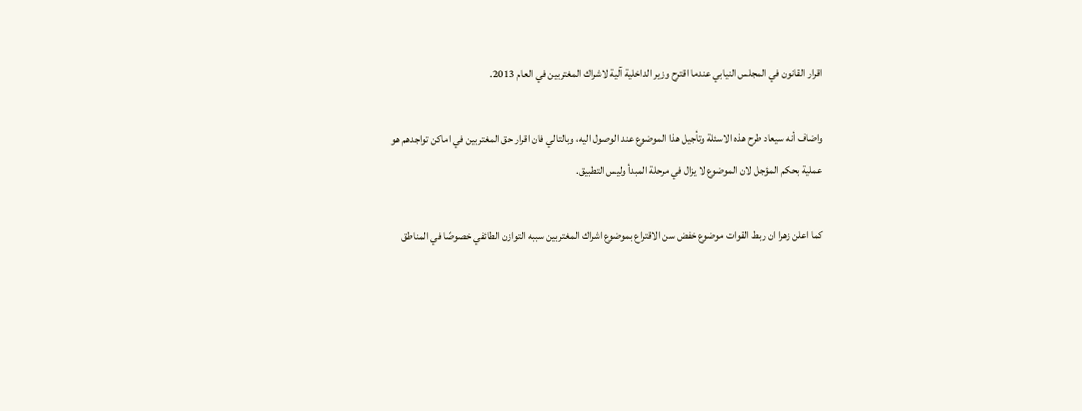اقرار القانون في المجلس النيابي عندما اقترح وزير الداخلية آلية لاشراك المغتربين في العام 2013.

واضاف أنه سيعاد طرح هذه الاسئلة وتأجيل هذا الموضوع عند الوصول اليه، وبالتالي فان اقرار حق المغتربين في اماكن تواجدهم هو عملية بحكم المؤجل لان الموضوع لا يزال في مرحلة المبدأ وليس التطبيق.

كما اعلن زهرا ان ربط القوات موضوع خفض سن الاقتراع بموضوع اشراك المغتربين سببه التوازن الطائفي خصوصًا في المناطق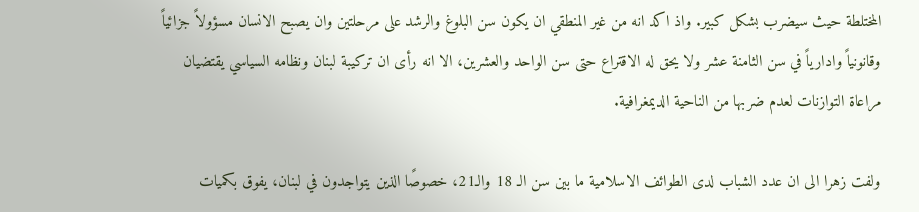المختلطة حيث سيضرب بشكل كبير. واذ اكد انه من غير المنطقي ان يكون سن البلوغ والرشد على مرحلتين وان يصبح الانسان مسؤولاً جزائياً وقانونياً وادارياً في سن الثامنة عشر ولا يحق له الاقتراع حتى سن الواحد والعشرين، الا انه رأى ان تركيبة لبنان ونظامه السياسي يقتضيان مراعاة التوازنات لعدم ضربها من الناحية الديمغرافية.

ولفت زهرا الى ان عدد الشباب لدى الطوائف الاسلامية ما بين سن الـ 18 والـ21، خصوصًا الذين يتواجدون في لبنان، يفوق بكميات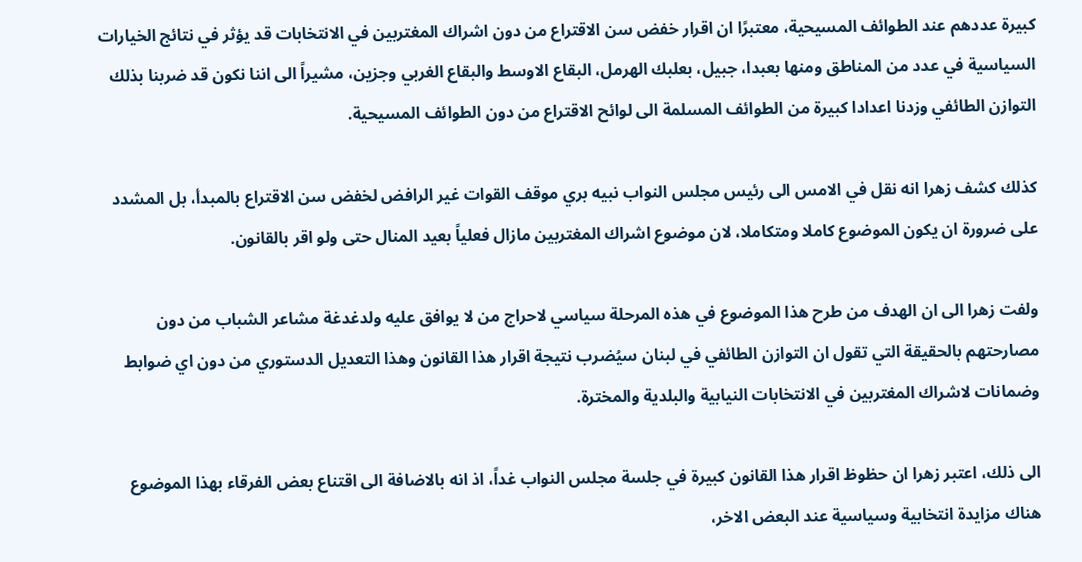كبيرة عددهم عند الطوائف المسيحية، معتبرًا ان اقرار خفض سن الاقتراع من دون اشراك المغتربين في الانتخابات قد يؤثر في نتائج الخيارات السياسية في عدد من المناطق ومنها بعبدا، جبيل، بعلبك الهرمل، البقاع الاوسط والبقاع الغربي وجزين، مشيراً الى اننا نكون قد ضربنا بذلك التوازن الطائفي وزدنا اعدادا كبيرة من الطوائف المسلمة الى لوائح الاقتراع من دون الطوائف المسيحية.

كذلك كشف زهرا انه نقل في الامس الى رئيس مجلس النواب نبيه بري موقف القوات غير الرافض لخفض سن الاقتراع بالمبدأ، بل المشدد على ضرورة ان يكون الموضوع كاملا ومتكاملا، لان موضوع اشراك المغتربين مازال فعلياً بعيد المنال حتى ولو اقر بالقانون.

ولفت زهرا الى ان الهدف من طرح هذا الموضوع في هذه المرحلة سياسي لاحراج من لا يوافق عليه ولدغدغة مشاعر الشباب من دون مصارحتهم بالحقيقة التي تقول ان التوازن الطائفي في لبنان سيُضرب نتيجة اقرار هذا القانون وهذا التعديل الدستوري من دون اي ضوابط وضمانات لاشراك المغتربين في الانتخابات النيابية والبلدية والمخترة.

الى ذلك، اعتبر زهرا ان حظوظ اقرار هذا القانون كبيرة في جلسة مجلس النواب غداً، اذ انه بالاضافة الى اقتناع بعض الفرقاء بهذا الموضوع هناك مزايدة انتخابية وسياسية عند البعض الاخر،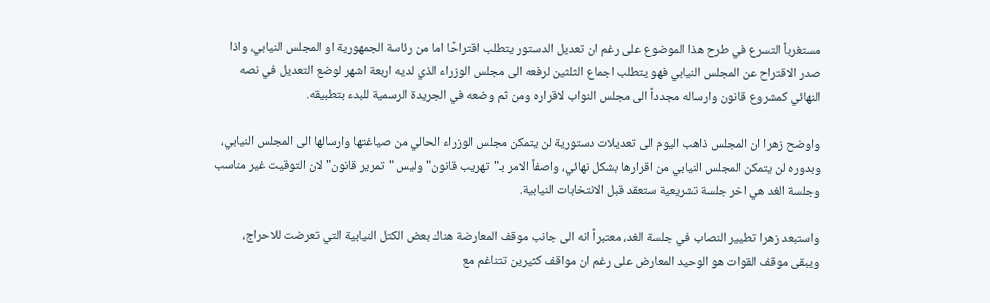مستغرباً التسرع في طرح هذا الموضوع على رغم ان تعديل الدستور يتطلب اقتراحًا اما من رئاسة الجمهورية او المجلس النيابي، واذا صدر الاقتراح عن المجلس النيابي فهو يتطلب اجماع الثلثين لرفعه الى مجلس الوزراء الذي لديه اربعة اشهر لوضع التعديل في نصه النهائي كمشروع قانون وارساله مجدداً الى مجلس النواب لاقراره ومن ثم وضعه في الجريدة الرسمية للبدء بتطبيقه.

واوضح زهرا ان المجلس ذاهب اليوم الى تعديلات دستورية لن يتمكن مجلس الوزراء الحالي من صياغتها وارسالها الى المجلس النيابي، وبدوره لن يتمكن المجلس النيابي من اقرارها بشكل نهائي، واصفاً الامر بـ"تهريب قانون" وليس "تمرير قانون" لان التوقيت غير مناسب وجلسة الغد هي اخر جلسة تشريعية ستعقد قبل الانتخابات النيابية.

واستبعد زهرا تطيير النصاب في جلسة الغد، معتبراً انه الى جانب موقف المعارضة هناك بعض الكتل النيابية التي تعرضت للاحراج، ويبقى موقف القوات هو الوحيد المعارض على رغم ان مواقف كثيرين تتناغم مع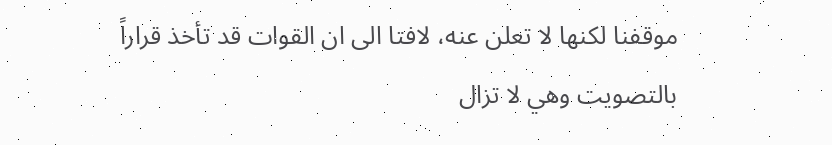موقفنا لكنها لا تعلن عنه، لافتا الى ان القوات قد تأخذ قراراً بالتصويت وهي لا تزال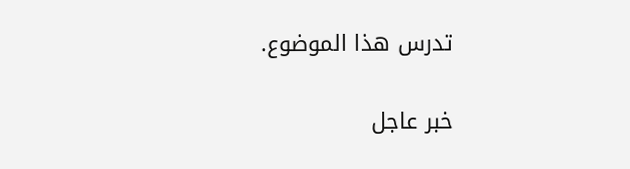تدرس هذا الموضوع.

خبر عاجل